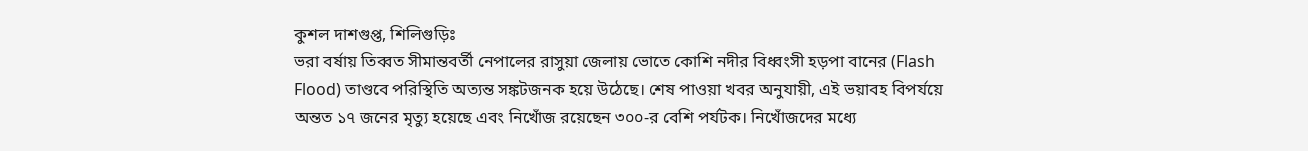কুশল দাশগুপ্ত, শিলিগুড়িঃ
ভরা বর্ষায় তিব্বত সীমান্তবর্তী নেপালের রাসুয়া জেলায় ভোতে কোশি নদীর বিধ্বংসী হড়পা বানের (Flash Flood) তাণ্ডবে পরিস্থিতি অত্যন্ত সঙ্কটজনক হয়ে উঠেছে। শেষ পাওয়া খবর অনুযায়ী, এই ভয়াবহ বিপর্যয়ে অন্তত ১৭ জনের মৃত্যু হয়েছে এবং নিখোঁজ রয়েছেন ৩০০-র বেশি পর্যটক। নিখোঁজদের মধ্যে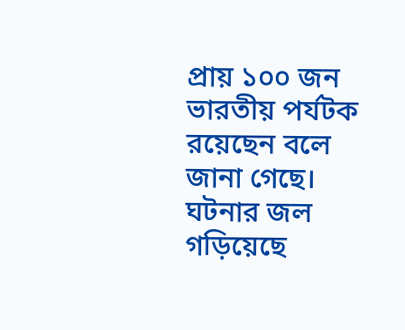প্রায় ১০০ জন ভারতীয় পর্যটক রয়েছেন বলে জানা গেছে। ঘটনার জল গড়িয়েছে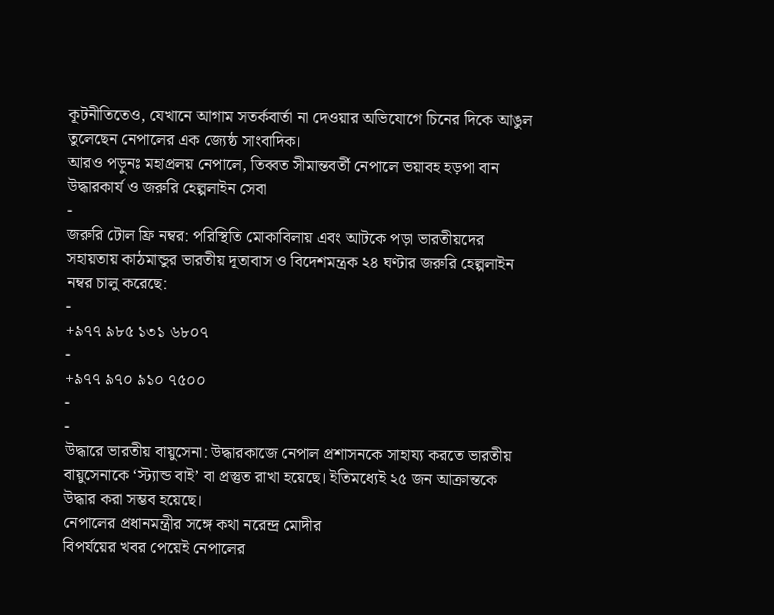কূটনীতিতেও, যেখানে আগাম সতর্কবার্তা না দেওয়ার অভিযোগে চিনের দিকে আঙুল তুলেছেন নেপালের এক জ্যেষ্ঠ সাংবাদিক।
আরও পড়ুনঃ মহাপ্রলয় নেপালে, তিব্বত সীমান্তবর্তী নেপালে ভয়াবহ হড়পা বান
উদ্ধারকার্য ও জরুরি হেল্পলাইন সেবা
-
জরুরি টোল ফ্রি নম্বর: পরিস্থিতি মোকাবিলায় এবং আটকে পড়া ভারতীয়দের সহায়তায় কাঠমান্ডুর ভারতীয় দূতাবাস ও বিদেশমন্ত্রক ২৪ ঘণ্টার জরুরি হেল্পলাইন নম্বর চালু করেছে:
-
+৯৭৭ ৯৮৫ ১৩১ ৬৮০৭
-
+৯৭৭ ৯৭০ ৯১০ ৭৫০০
-
-
উদ্ধারে ভারতীয় বায়ুসেনা: উদ্ধারকাজে নেপাল প্রশাসনকে সাহায্য করতে ভারতীয় বায়ুসেনাকে ‘স্ট্যান্ড বাই’ বা প্রস্তুত রাখা হয়েছে। ইতিমধ্যেই ২৫ জন আক্রান্তকে উদ্ধার করা সম্ভব হয়েছে।
নেপালের প্রধানমন্ত্রীর সঙ্গে কথা নরেন্দ্র মোদীর
বিপর্যয়ের খবর পেয়েই নেপালের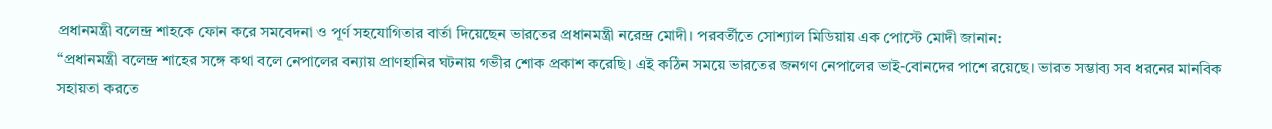প্রধানমন্ত্রী বলেন্দ্র শাহকে ফোন করে সমবেদনা ও পূর্ণ সহযোগিতার বার্তা দিয়েছেন ভারতের প্রধানমন্ত্রী নরেন্দ্র মোদী। পরবর্তীতে সোশ্যাল মিডিয়ায় এক পোস্টে মোদী জানান:
“প্রধানমন্ত্রী বলেন্দ্র শাহের সঙ্গে কথা বলে নেপালের বন্যায় প্রাণহানির ঘটনায় গভীর শোক প্রকাশ করেছি। এই কঠিন সময়ে ভারতের জনগণ নেপালের ভাই-বোনদের পাশে রয়েছে। ভারত সম্ভাব্য সব ধরনের মানবিক সহায়তা করতে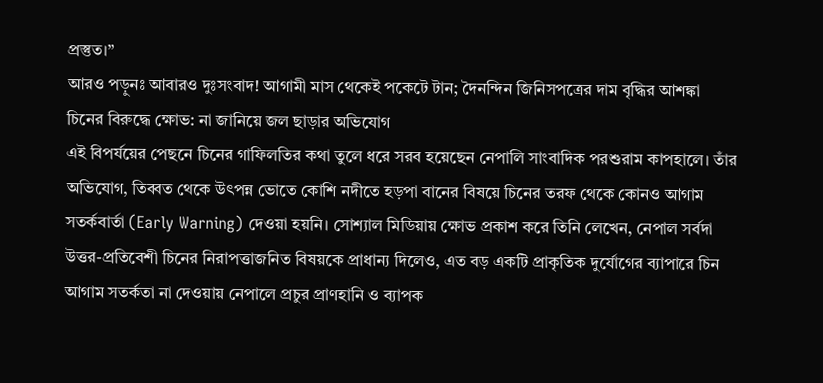প্রস্তুত।”
আরও পড়ুনঃ আবারও দুঃসংবাদ! আগামী মাস থেকেই পকেটে টান; দৈনন্দিন জিনিসপত্রের দাম বৃদ্ধির আশঙ্কা
চিনের বিরুদ্ধে ক্ষোভ: না জানিয়ে জল ছাড়ার অভিযোগ
এই বিপর্যয়ের পেছনে চিনের গাফিলতির কথা তুলে ধরে সরব হয়েছেন নেপালি সাংবাদিক পরশুরাম কাপহালে। তাঁর অভিযোগ, তিব্বত থেকে উৎপন্ন ভোতে কোশি নদীতে হড়পা বানের বিষয়ে চিনের তরফ থেকে কোনও আগাম সতর্কবার্তা (Early Warning) দেওয়া হয়নি। সোশ্যাল মিডিয়ায় ক্ষোভ প্রকাশ করে তিনি লেখেন, নেপাল সর্বদা উত্তর-প্রতিবেশী চিনের নিরাপত্তাজনিত বিষয়কে প্রাধান্য দিলেও, এত বড় একটি প্রাকৃতিক দুর্যোগের ব্যাপারে চিন আগাম সতর্কতা না দেওয়ায় নেপালে প্রচুর প্রাণহানি ও ব্যাপক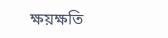ক্ষয়ক্ষতি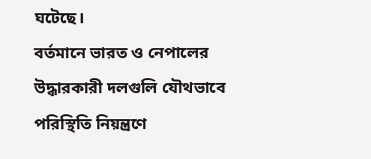ঘটেছে।
বর্তমানে ভারত ও নেপালের উদ্ধারকারী দলগুলি যৌথভাবে পরিস্থিতি নিয়ন্ত্রণে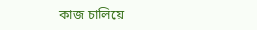কাজ চালিয়ে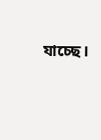যাচ্ছে।